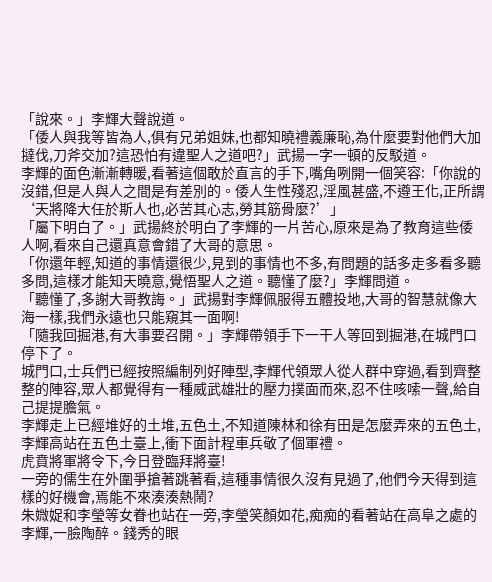「說來。」李輝大聲說道。
「倭人與我等皆為人,俱有兄弟姐妹,也都知曉禮義廉恥,為什麼要對他們大加撻伐,刀斧交加?這恐怕有違聖人之道吧?」武揚一字一頓的反駁道。
李輝的面色漸漸轉暖,看著這個敢於直言的手下,嘴角咧開一個笑容:「你說的沒錯,但是人與人之間是有差別的。倭人生性殘忍,淫風甚盛,不遵王化,正所謂‘天將降大任於斯人也,必苦其心志,勞其筋骨麼?’」
「屬下明白了。」武揚終於明白了李輝的一片苦心,原來是為了教育這些倭人啊,看來自己還真意會錯了大哥的意思。
「你還年輕,知道的事情還很少,見到的事情也不多,有問題的話多走多看多聽多問,這樣才能知天曉意,覺悟聖人之道。聽懂了麼?」李輝問道。
「聽懂了,多謝大哥教誨。」武揚對李輝佩服得五體投地,大哥的智慧就像大海一樣,我們永遠也只能窺其一面啊!
「隨我回掘港,有大事要召開。」李輝帶領手下一干人等回到掘港,在城門口停下了。
城門口,士兵們已經按照編制列好陣型,李輝代領眾人從人群中穿過,看到齊整整的陣容,眾人都覺得有一種威武雄壯的壓力撲面而來,忍不住咳嗦一聲,給自己提提膽氣。
李輝走上已經堆好的土堆,五色土,不知道陳林和徐有田是怎麼弄來的五色土,李輝高站在五色土臺上,衝下面計程車兵敬了個軍禮。
虎賁將軍將令下,今日登臨拜將臺!
一旁的儒生在外圍爭搶著跳著看,這種事情很久沒有見過了,他們今天得到這樣的好機會,焉能不來湊湊熱鬧?
朱媺娖和李瑩等女眷也站在一旁,李瑩笑顏如花,痴痴的看著站在高阜之處的李輝,一臉陶醉。錢秀的眼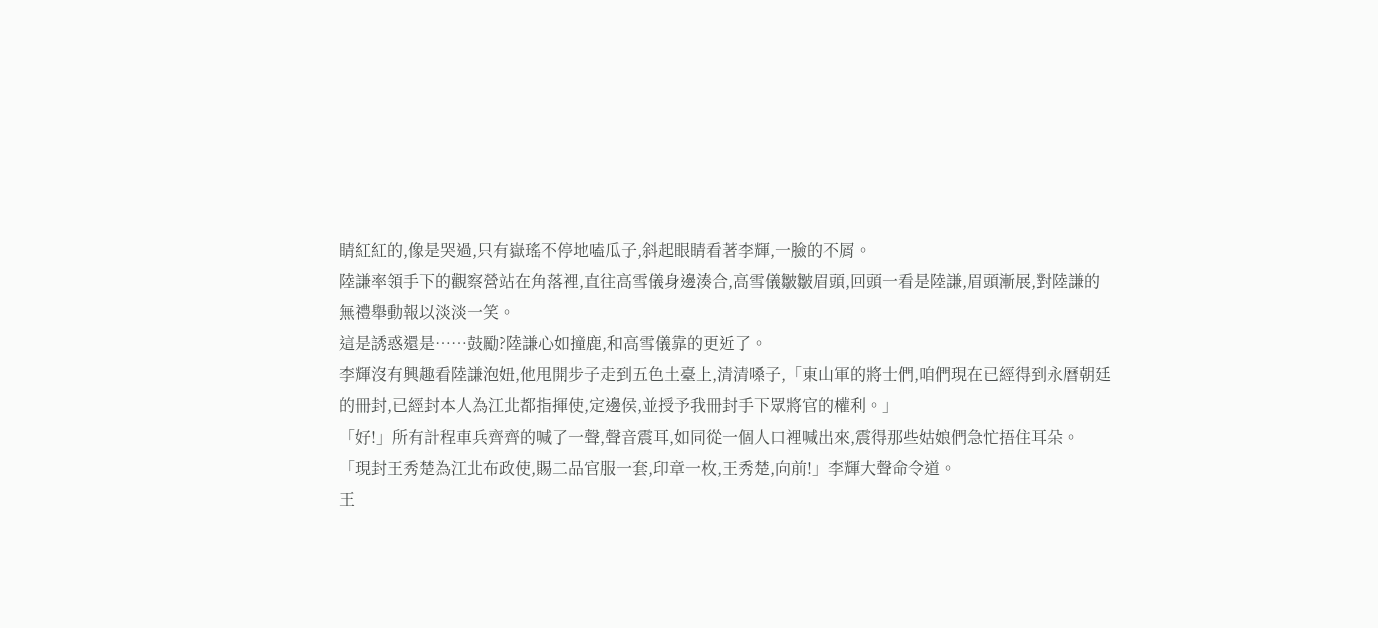睛紅紅的,像是哭過,只有嶽瑤不停地嗑瓜子,斜起眼睛看著李輝,一臉的不屑。
陸謙率領手下的觀察營站在角落裡,直往高雪儀身邊湊合,高雪儀皺皺眉頭,回頭一看是陸謙,眉頭漸展,對陸謙的無禮舉動報以淡淡一笑。
這是誘惑還是……鼓勵?陸謙心如撞鹿,和高雪儀靠的更近了。
李輝沒有興趣看陸謙泡妞,他甩開步子走到五色土臺上,清清嗓子,「東山軍的將士們,咱們現在已經得到永曆朝廷的冊封,已經封本人為江北都指揮使,定邊侯,並授予我冊封手下眾將官的權利。」
「好!」所有計程車兵齊齊的喊了一聲,聲音震耳,如同從一個人口裡喊出來,震得那些姑娘們急忙捂住耳朵。
「現封王秀楚為江北布政使,賜二品官服一套,印章一枚,王秀楚,向前!」李輝大聲命令道。
王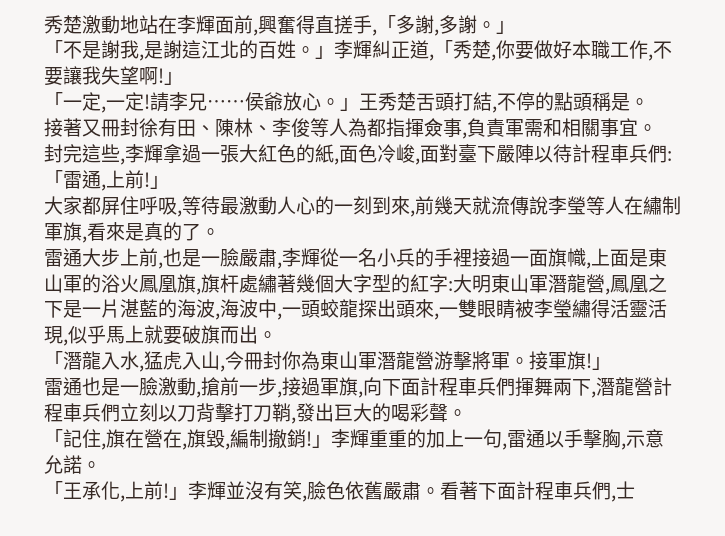秀楚激動地站在李輝面前,興奮得直搓手,「多謝,多謝。」
「不是謝我,是謝這江北的百姓。」李輝糾正道,「秀楚,你要做好本職工作,不要讓我失望啊!」
「一定,一定!請李兄……侯爺放心。」王秀楚舌頭打結,不停的點頭稱是。
接著又冊封徐有田、陳林、李俊等人為都指揮僉事,負責軍需和相關事宜。
封完這些,李輝拿過一張大紅色的紙,面色冷峻,面對臺下嚴陣以待計程車兵們:「雷通,上前!」
大家都屏住呼吸,等待最激動人心的一刻到來,前幾天就流傳說李瑩等人在繡制軍旗,看來是真的了。
雷通大步上前,也是一臉嚴肅,李輝從一名小兵的手裡接過一面旗幟,上面是東山軍的浴火鳳凰旗,旗杆處繡著幾個大字型的紅字:大明東山軍潛龍營,鳳凰之下是一片湛藍的海波,海波中,一頭蛟龍探出頭來,一雙眼睛被李瑩繡得活靈活現,似乎馬上就要破旗而出。
「潛龍入水,猛虎入山,今冊封你為東山軍潛龍營游擊將軍。接軍旗!」
雷通也是一臉激動,搶前一步,接過軍旗,向下面計程車兵們揮舞兩下,潛龍營計程車兵們立刻以刀背擊打刀鞘,發出巨大的喝彩聲。
「記住,旗在營在,旗毀,編制撤銷!」李輝重重的加上一句,雷通以手擊胸,示意允諾。
「王承化,上前!」李輝並沒有笑,臉色依舊嚴肅。看著下面計程車兵們,士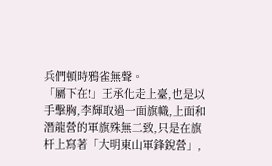兵們頓時鴉雀無聲。
「屬下在!」王承化走上臺,也是以手擊胸,李輝取過一面旗幟,上面和潛龍營的軍旗殊無二致,只是在旗杆上寫著「大明東山軍鋒銳營」,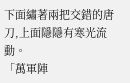下面繡著兩把交錯的唐刀,上面隱隱有寒光流動。
「萬軍陣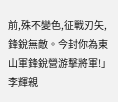前,殊不變色,征戰刃矢,鋒銳無敵。今封你為東山軍鋒銳營游擊將軍!」李輝親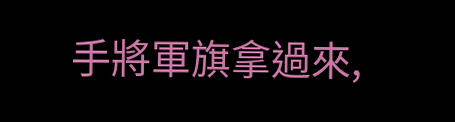手將軍旗拿過來,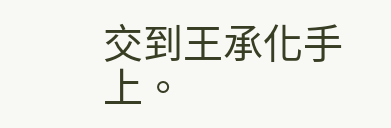交到王承化手上。